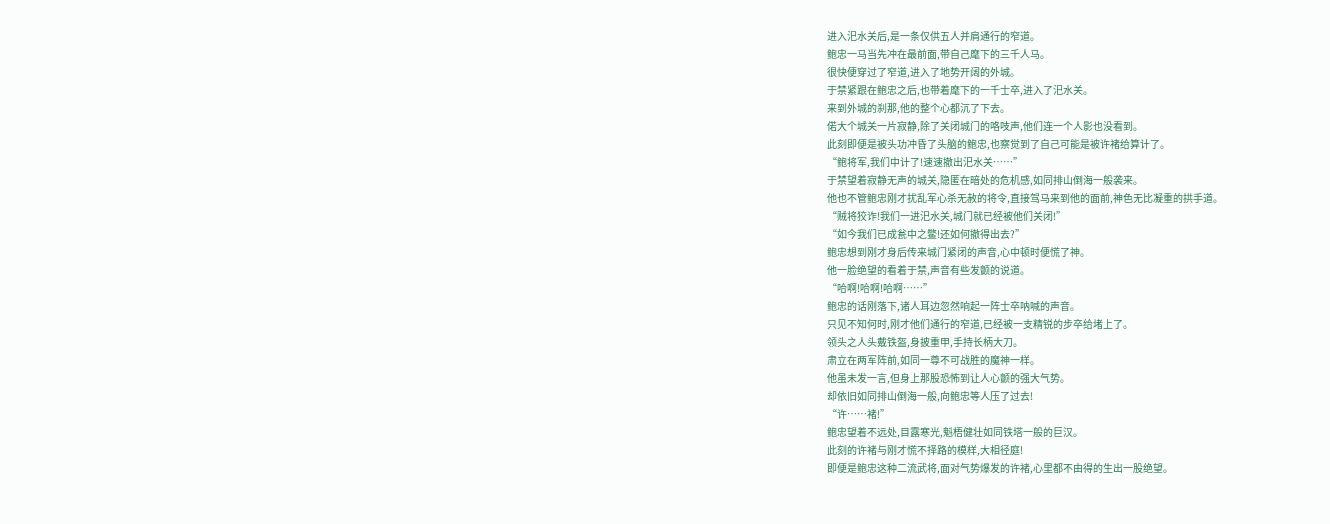进入汜水关后,是一条仅供五人并肩通行的窄道。
鲍忠一马当先冲在最前面,带自己麾下的三千人马。
很快便穿过了窄道,进入了地势开阔的外城。
于禁紧跟在鲍忠之后,也带着麾下的一千士卒,进入了汜水关。
来到外城的刹那,他的整个心都沉了下去。
偌大个城关一片寂静,除了关闭城门的咯吱声,他们连一个人影也没看到。
此刻即便是被头功冲昏了头脑的鲍忠,也察觉到了自己可能是被许褚给算计了。
“鲍将军,我们中计了!速速撤出汜水关……”
于禁望着寂静无声的城关,隐匿在暗处的危机感,如同排山倒海一般袭来。
他也不管鲍忠刚才扰乱军心杀无赦的将令,直接驾马来到他的面前,神色无比凝重的拱手道。
“贼将狡诈!我们一进汜水关,城门就已经被他们关闭!”
“如今我们已成瓮中之鳖!还如何撤得出去?”
鲍忠想到刚才身后传来城门紧闭的声音,心中顿时便慌了神。
他一脸绝望的看着于禁,声音有些发颤的说道。
“哈啊!哈啊!哈啊……”
鲍忠的话刚落下,诸人耳边忽然响起一阵士卒呐喊的声音。
只见不知何时,刚才他们通行的窄道,已经被一支精锐的步卒给堵上了。
领头之人头戴铁盔,身披重甲,手持长柄大刀。
肃立在两军阵前,如同一尊不可战胜的魔神一样。
他虽未发一言,但身上那股恐怖到让人心颤的强大气势。
却依旧如同排山倒海一般,向鲍忠等人压了过去!
“许……褚!”
鲍忠望着不远处,目露寒光,魁梧健壮如同铁塔一般的巨汉。
此刻的许褚与刚才慌不择路的模样,大相径庭!
即便是鲍忠这种二流武将,面对气势爆发的许褚,心里都不由得的生出一股绝望。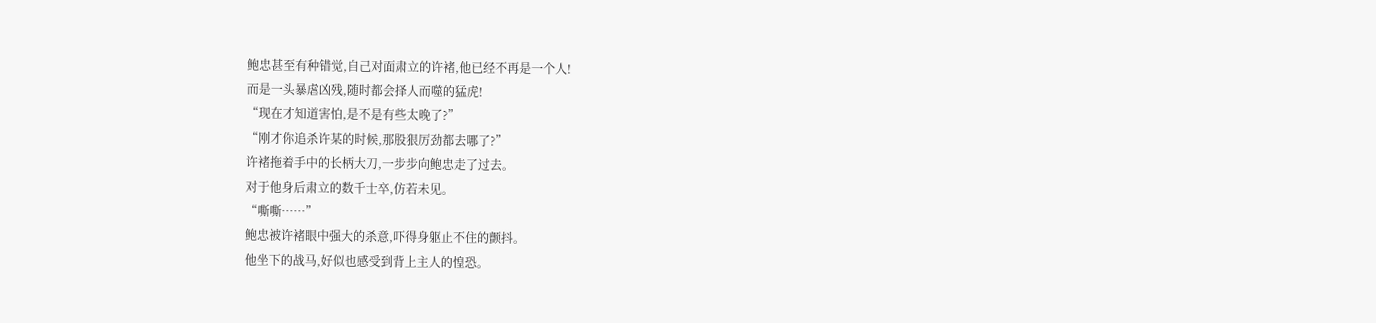鲍忠甚至有种错觉,自己对面肃立的许褚,他已经不再是一个人!
而是一头暴虐凶残,随时都会择人而噬的猛虎!
“现在才知道害怕,是不是有些太晚了?”
“刚才你追杀许某的时候,那股狠厉劲都去哪了?”
许褚拖着手中的长柄大刀,一步步向鲍忠走了过去。
对于他身后肃立的数千士卒,仿若未见。
“嘶嘶……”
鲍忠被许褚眼中强大的杀意,吓得身躯止不住的颤抖。
他坐下的战马,好似也感受到背上主人的惶恐。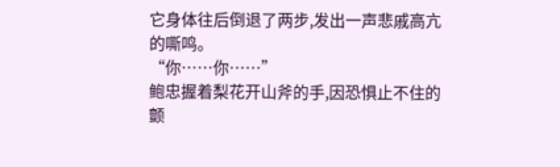它身体往后倒退了两步,发出一声悲戚高亢的嘶鸣。
“你……你……”
鲍忠握着梨花开山斧的手,因恐惧止不住的颤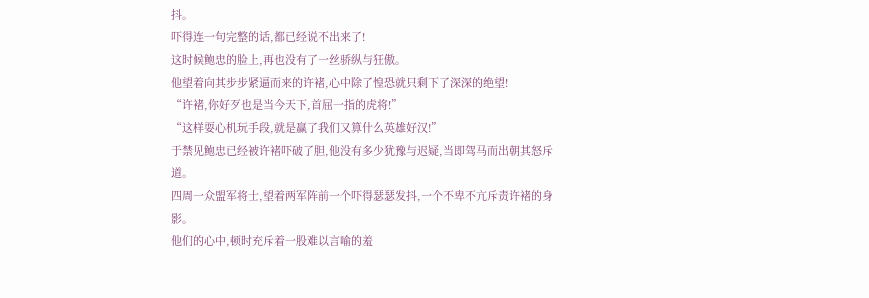抖。
吓得连一句完整的话,都已经说不出来了!
这时候鲍忠的脸上,再也没有了一丝骄纵与狂傲。
他望着向其步步紧逼而来的许褚,心中除了惶恐就只剩下了深深的绝望!
“许褚,你好歹也是当今天下,首屈一指的虎将!”
“这样耍心机玩手段,就是赢了我们又算什么英雄好汉!”
于禁见鲍忠已经被许褚吓破了胆,他没有多少犹豫与迟疑,当即驾马而出朝其怒斥道。
四周一众盟军将士,望着两军阵前一个吓得瑟瑟发抖,一个不卑不亢斥责许褚的身影。
他们的心中,顿时充斥着一股难以言喻的羞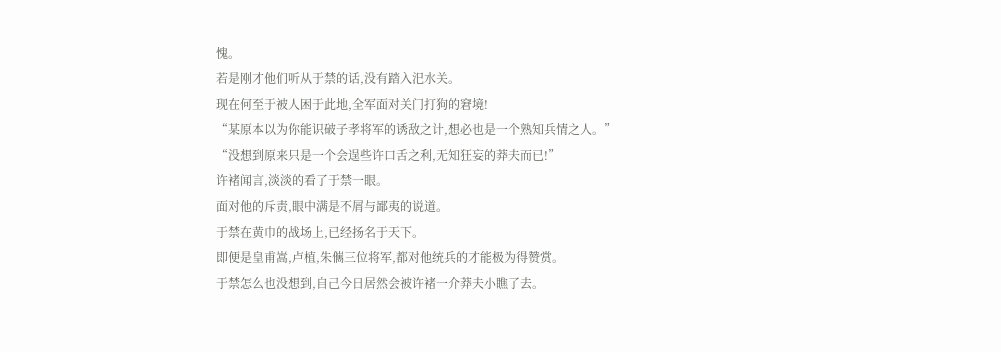愧。
若是刚才他们听从于禁的话,没有踏入汜水关。
现在何至于被人困于此地,全军面对关门打狗的窘境!
“某原本以为你能识破子孝将军的诱敌之计,想必也是一个熟知兵情之人。”
“没想到原来只是一个会逞些许口舌之利,无知狂妄的莽夫而已!”
许褚闻言,淡淡的看了于禁一眼。
面对他的斥责,眼中满是不屑与鄙夷的说道。
于禁在黄巾的战场上,已经扬名于天下。
即便是皇甫嵩,卢植,朱㒞三位将军,都对他统兵的才能极为得赞赏。
于禁怎么也没想到,自己今日居然会被许褚一介莽夫小瞧了去。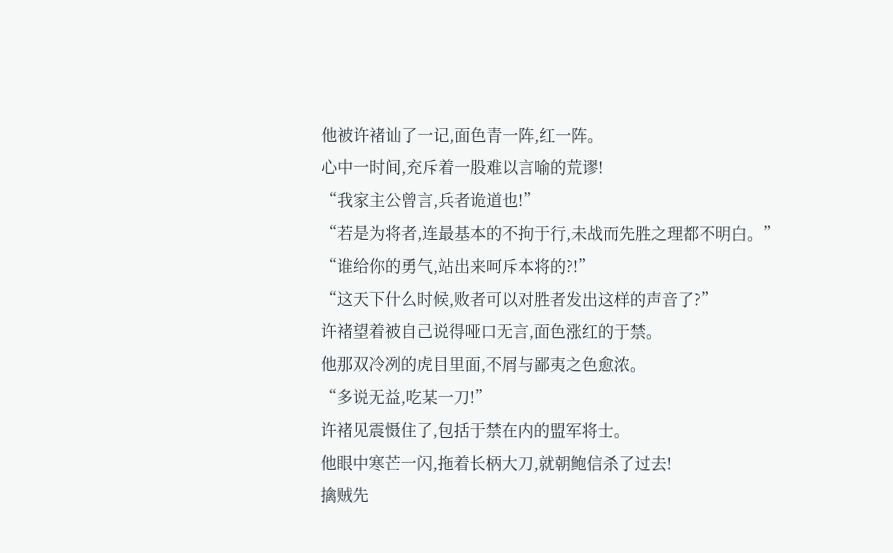他被许褚讪了一记,面色青一阵,红一阵。
心中一时间,充斥着一股难以言喻的荒谬!
“我家主公曾言,兵者诡道也!”
“若是为将者,连最基本的不拘于行,未战而先胜之理都不明白。”
“谁给你的勇气,站出来呵斥本将的?!”
“这天下什么时候,败者可以对胜者发出这样的声音了?”
许褚望着被自己说得哑口无言,面色涨红的于禁。
他那双冷冽的虎目里面,不屑与鄙夷之色愈浓。
“多说无益,吃某一刀!”
许褚见震慑住了,包括于禁在内的盟军将士。
他眼中寒芒一闪,拖着长柄大刀,就朝鲍信杀了过去!
擒贼先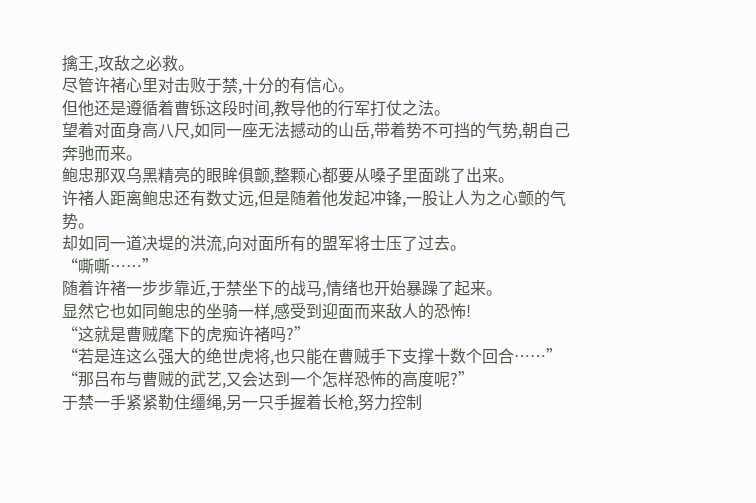擒王,攻敌之必救。
尽管许褚心里对击败于禁,十分的有信心。
但他还是遵循着曹铄这段时间,教导他的行军打仗之法。
望着对面身高八尺,如同一座无法撼动的山岳,带着势不可挡的气势,朝自己奔驰而来。
鲍忠那双乌黑精亮的眼眸俱颤,整颗心都要从嗓子里面跳了出来。
许褚人距离鲍忠还有数丈远,但是随着他发起冲锋,一股让人为之心颤的气势。
却如同一道决堤的洪流,向对面所有的盟军将士压了过去。
“嘶嘶……”
随着许褚一步步靠近,于禁坐下的战马,情绪也开始暴躁了起来。
显然它也如同鲍忠的坐骑一样,感受到迎面而来敌人的恐怖!
“这就是曹贼麾下的虎痴许褚吗?”
“若是连这么强大的绝世虎将,也只能在曹贼手下支撑十数个回合……”
“那吕布与曹贼的武艺,又会达到一个怎样恐怖的高度呢?”
于禁一手紧紧勒住缰绳,另一只手握着长枪,努力控制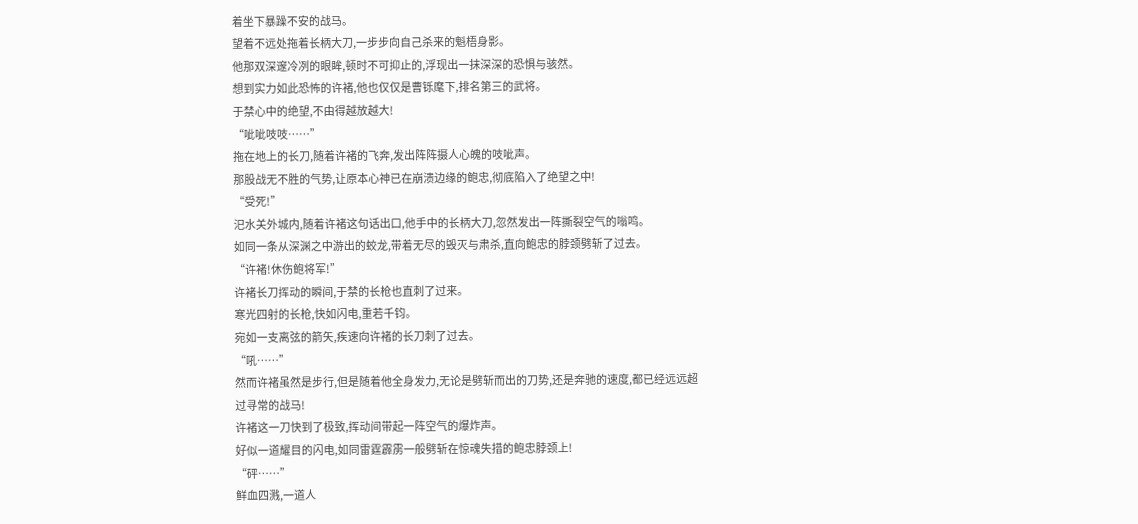着坐下暴躁不安的战马。
望着不远处拖着长柄大刀,一步步向自己杀来的魁梧身影。
他那双深邃冷冽的眼眸,顿时不可抑止的,浮现出一抹深深的恐惧与骇然。
想到实力如此恐怖的许褚,他也仅仅是曹铄麾下,排名第三的武将。
于禁心中的绝望,不由得越放越大!
“呲呲吱吱……”
拖在地上的长刀,随着许褚的飞奔,发出阵阵摄人心魄的吱呲声。
那股战无不胜的气势,让原本心神已在崩溃边缘的鲍忠,彻底陷入了绝望之中!
“受死!”
汜水关外城内,随着许褚这句话出口,他手中的长柄大刀,忽然发出一阵撕裂空气的嗡鸣。
如同一条从深渊之中游出的蛟龙,带着无尽的毁灭与肃杀,直向鲍忠的脖颈劈斩了过去。
“许褚!休伤鲍将军!”
许褚长刀挥动的瞬间,于禁的长枪也直刺了过来。
寒光四射的长枪,快如闪电,重若千钧。
宛如一支离弦的箭矢,疾速向许褚的长刀刺了过去。
“吼……”
然而许褚虽然是步行,但是随着他全身发力,无论是劈斩而出的刀势,还是奔驰的速度,都已经远远超过寻常的战马!
许褚这一刀快到了极致,挥动间带起一阵空气的爆炸声。
好似一道耀目的闪电,如同雷霆霹雳一般劈斩在惊魂失措的鲍忠脖颈上!
“砰……”
鲜血四溅,一道人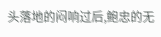头落地的闷响过后,鲍忠的无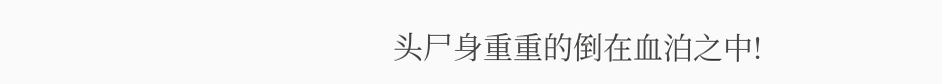头尸身重重的倒在血泊之中!